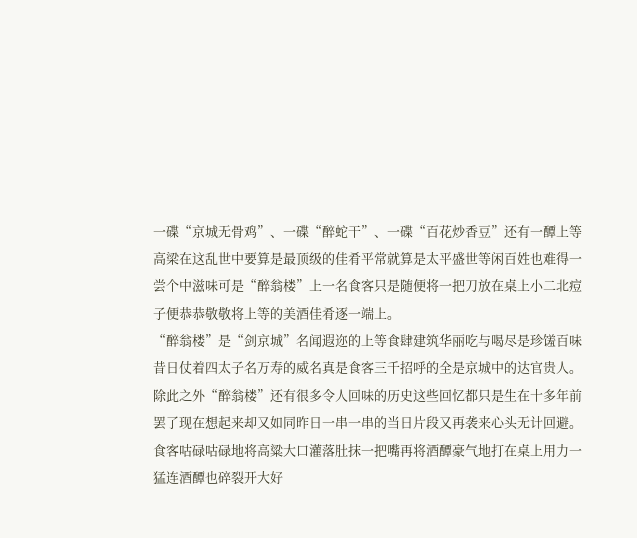一碟“京城无骨鸡”、一碟“醉蛇干”、一碟“百花炒香豆”还有一醰上等高梁在这乱世中要算是最顶级的佳肴平常就算是太平盛世等闲百姓也难得一尝个中滋味可是“醉翁楼”上一名食客只是随便将一把刀放在桌上小二北痘子便恭恭敬敬将上等的美酒佳肴逐一端上。
“醉翁楼”是“剑京城”名闻遐迩的上等食肆建筑华丽吃与喝尽是珍馐百味昔日仗着四太子名万寿的威名真是食客三千招呼的全是京城中的达官贵人。
除此之外“醉翁楼”还有很多令人回味的历史这些回忆都只是生在十多年前罢了现在想起来却又如同昨日一串一串的当日片段又再袭来心头无计回避。
食客咕碌咕碌地将高粱大口灌落肚抹一把嘴再将酒醰豪气地打在桌上用力一猛连酒醰也碎裂开大好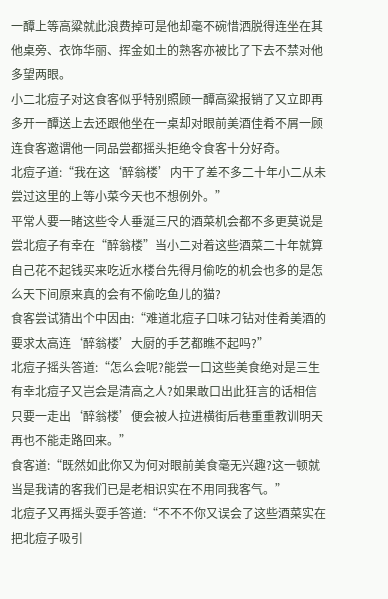一醰上等高粱就此浪费掉可是他却毫不碗惜洒脱得连坐在其他桌旁、衣饰华丽、挥金如土的熟客亦被比了下去不禁对他多望两眼。
小二北痘子对这食客似乎特别照顾一醰高粱报销了又立即再多开一醰送上去还跟他坐在一桌却对眼前美酒佳肴不屑一顾连食客邀谓他一同品尝都摇头拒绝令食客十分好奇。
北痘子道:“我在这‘醉翁楼’内干了差不多二十年小二从未尝过这里的上等小菜今天也不想例外。”
平常人要一睹这些令人垂涎三尺的酒菜机会都不多更莫说是尝北痘子有幸在“醉翁楼”当小二对着这些酒菜二十年就算自己花不起钱买来吃近水楼台先得月偷吃的机会也多的是怎么天下间原来真的会有不偷吃鱼儿的猫?
食客尝试猜出个中因由:“难道北痘子口味刁钻对佳肴美酒的要求太高连‘醉翁楼’大厨的手艺都瞧不起吗?”
北痘子摇头答道:“怎么会呢?能尝一口这些美食绝对是三生有幸北痘子又岂会是清高之人?如果敢口出此狂言的话相信只要一走出‘醉翁楼’便会被人拉进横街后巷重重教训明天再也不能走路回来。”
食客道:“既然如此你又为何对眼前美食毫无兴趣?这一顿就当是我请的客我们已是老相识实在不用同我客气。”
北痘子又再摇头耍手答道:“不不不你又误会了这些酒菜实在把北痘子吸引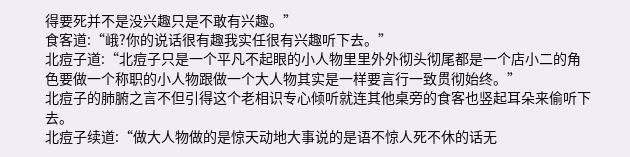得要死并不是没兴趣只是不敢有兴趣。”
食客道:“峨?你的说话很有趣我实任很有兴趣听下去。”
北痘子道:“北痘子只是一个平凡不起眼的小人物里里外外彻头彻尾都是一个店小二的角色要做一个称职的小人物跟做一个大人物其实是一样要言行一致贯彻始终。”
北痘子的肺腑之言不但引得这个老相识专心倾听就连其他桌旁的食客也竖起耳朵来偷听下去。
北痘子续道:“做大人物做的是惊天动地大事说的是语不惊人死不休的话无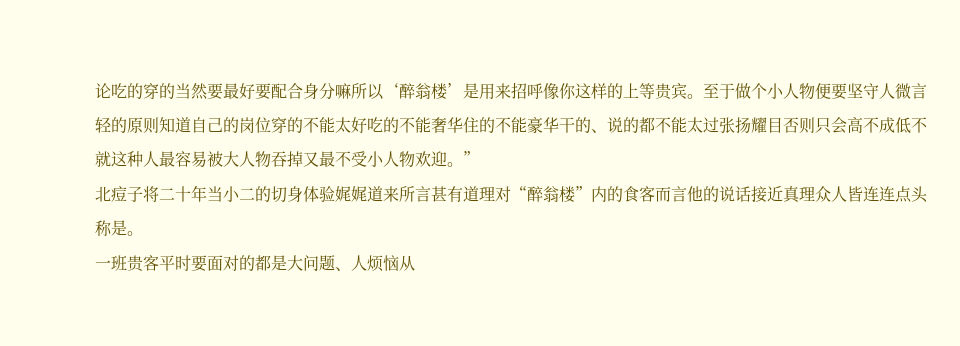论吃的穿的当然要最好要配合身分嘛所以‘醉翁楼’是用来招呼像你这样的上等贵宾。至于做个小人物便要坚守人微言轻的原则知道自己的岗位穿的不能太好吃的不能奢华住的不能豪华干的、说的都不能太过张扬耀目否则只会高不成低不就这种人最容易被大人物吞掉又最不受小人物欢迎。”
北痘子将二十年当小二的切身体验娓娓道来所言甚有道理对“醉翁楼”内的食客而言他的说话接近真理众人皆连连点头称是。
一班贵客平时要面对的都是大问题、人烦恼从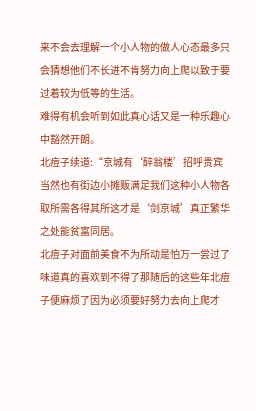来不会去理解一个小人物的做人心态最多只会猜想他们不长进不肯努力向上爬以致于要过着较为低等的生活。
难得有机会听到如此真心话又是一种乐趣心中豁然开朗。
北痘子续道:“京城有‘醉翁楼’招呼贵宾当然也有街边小摊贩满足我们这种小人物各取所需各得其所这才是‘剑京城’真正繁华之处能贫富同居。
北痘子对面前美食不为所动是怕万一尝过了味道真的喜欢到不得了那随后的这些年北痘子便麻烦了因为必须要好努力去向上爬才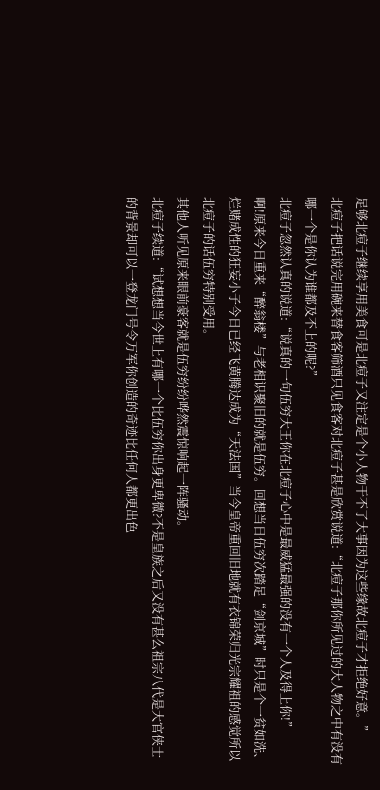足够北痘子继续享用美食可是北痘子又注定是个小人物干不了大事因为这些缘故北痘子才拒绝好意。”
北痘子把话说完用碗来替食客筛酒只见食客对北痘子甚是欣赏说道:“北痘子那你所见过的大人物之中有没有哪一个是你认为谁都及不上的呢?”
北痘子忽然认真的说道:“说真的一句伍穷大王你在北痘子心中是最威猛最强的没有一个人及得上你!”
啊!原来今日重来“醉翁楼”与老相识聚旧的就是伍穷。回想当日伍穷次踏足“剑京城”时只是个一贫如洗、烂赌成性的狂妄小子今日已经飞黄腾达成为“天法国”当今皇帝重回旧地就有衣锦荣归光宗耀祖的感觉所以北痘子的话伍穷特别受用。
其他人听见原来眼前豪客就是伍穷纷纷哗然震惊响起一阵骚动。
北痘子续道:“试想想当今世上有哪一个比伍穷你出身更卑微?不是皇族之后又没有甚么祖宗八代是大官侠士的背景却可以一登龙门号令万军你创造的奇迹比任何人都更出色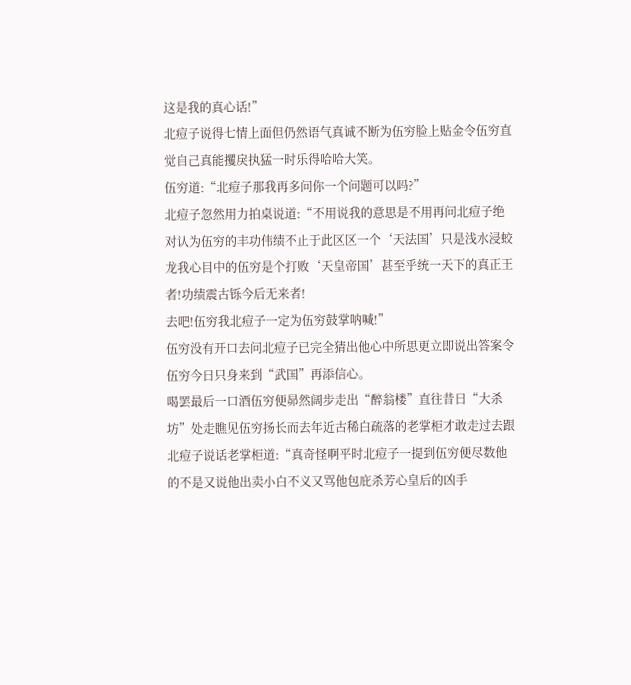这是我的真心话!”
北痘子说得七情上面但仍然语气真诚不断为伍穷脸上贴金令伍穷直觉自己真能攫戾执猛一时乐得哈哈大笑。
伍穷道:“北痘子那我再多问你一个问题可以吗?”
北痘子忽然用力拍桌说道:“不用说我的意思是不用再问北痘子绝对认为伍穷的丰功伟绩不止于此区区一个‘天法国’只是浅水浸蛟龙我心目中的伍穷是个打败‘天皇帝国’甚至乎统一天下的真正王者!功绩震古铄今后无来者!
去吧!伍穷我北痘子一定为伍穷鼓掌呐喊!”
伍穷没有开口去问北痘子已完全猜出他心中所思更立即说出答案令伍穷今日只身来到“武国”再添信心。
喝罢最后一口酒伍穷便昴然阔步走出“醉翁楼”直往昔日“大杀坊”处走瞧见伍穷扬长而去年近古稀白疏落的老掌柜才敢走过去跟北痘子说话老掌柜道:“真奇怪啊平时北痘子一提到伍穷便尽数他的不是又说他出卖小白不义又骂他包庇杀芳心皇后的凶手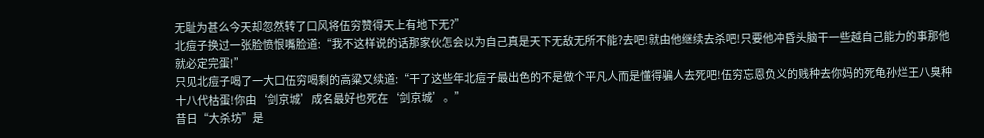无耻为甚么今天却忽然转了口风将伍穷赞得天上有地下无?”
北痘子换过一张脸愤恨嘴脸道:“我不这样说的话那家伙怎会以为自己真是天下无敌无所不能?去吧!就由他继续去杀吧!只要他冲昏头脑干一些越自己能力的事那他就必定完蛋!”
只见北痘子喝了一大口伍穷喝剩的高粱又续道:“干了这些年北痘子最出色的不是做个平凡人而是懂得骗人去死吧!伍穷忘恩负义的贱种去你妈的死龟孙烂王八臭种十八代枯蛋!你由‘剑京城’成名最好也死在‘剑京城’。”
昔日“大杀坊”是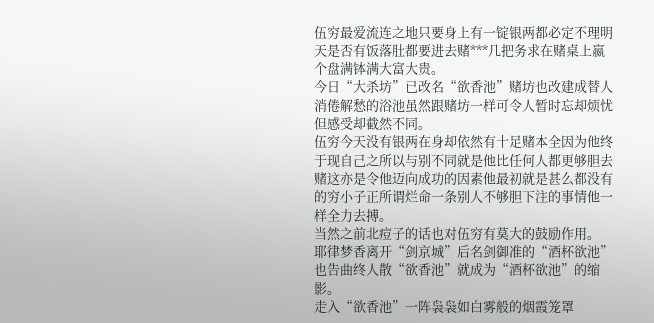伍穷最爱流连之地只要身上有一锭银两都必定不理明天是否有饭落肚都要进去赌***几把务求在赌桌上嬴个盘满钵满大富大贵。
今日“大杀坊”已改名“欲香池”赌坊也改建成替人消倦解愁的浴池虽然跟赌坊一样可令人暂时忘却烦忧但感受却截然不同。
伍穷今天没有银两在身却依然有十足赌本全因为他终于现自己之所以与别不同就是他比任何人都更够胆去赌这亦是令他迈向成功的因素他最初就是甚么都没有的穷小子正所谓烂命一条别人不够胆下注的事情他一样全力去搏。
当然之前北痘子的话也对伍穷有莫大的鼓励作用。
耶律梦香离开“剑京城”后名剑御准的“酒杯欲池”也告曲终人散“欲香池”就成为“酒杯欲池”的缩影。
走入“欲香池”一阵袅袅如白雾般的烟霞笼罩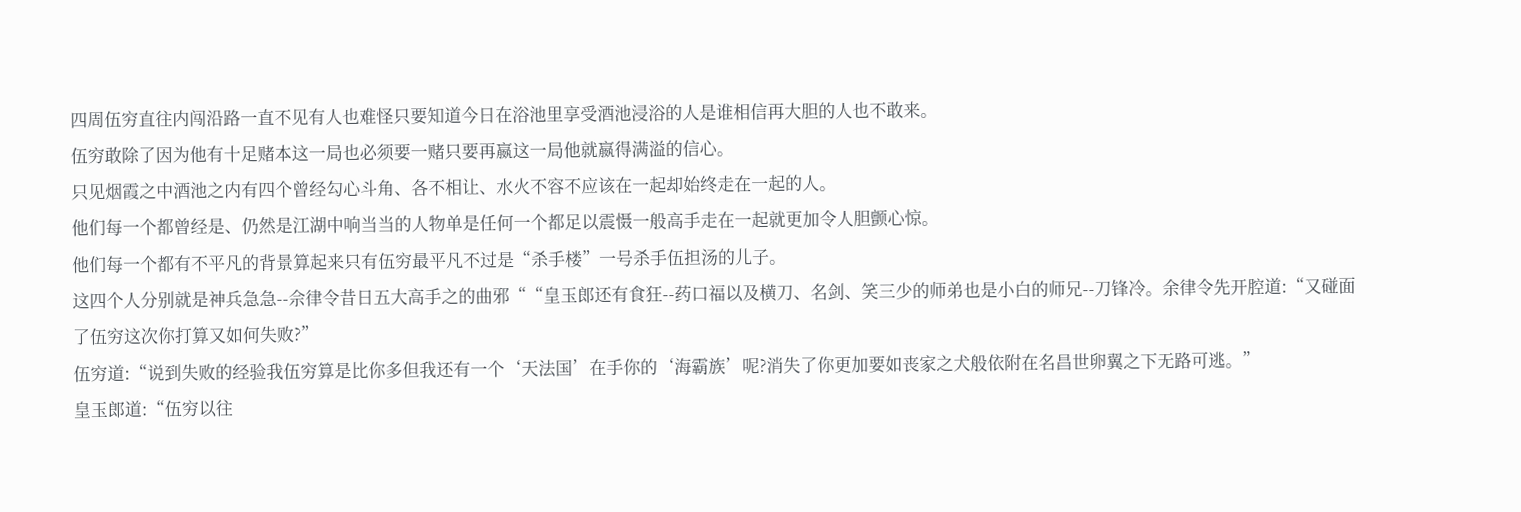四周伍穷直往内闯沿路一直不见有人也难怪只要知道今日在浴池里享受酒池浸浴的人是谁相信再大胆的人也不敢来。
伍穷敢除了因为他有十足赌本这一局也必须要一赌只要再嬴这一局他就嬴得满溢的信心。
只见烟霞之中酒池之内有四个曾经勾心斗角、各不相让、水火不容不应该在一起却始终走在一起的人。
他们每一个都曾经是、仍然是江湖中响当当的人物单是任何一个都足以震慑一般高手走在一起就更加令人胆颤心惊。
他们每一个都有不平凡的背景算起来只有伍穷最平凡不过是“杀手楼”一号杀手伍担汤的儿子。
这四个人分别就是神兵急急--佘律令昔日五大高手之的曲邪““皇玉郎还有食狂--药口福以及横刀、名剑、笑三少的师弟也是小白的师兄--刀锋冷。余律令先开腔道:“又碰面了伍穷这次你打算又如何失败?”
伍穷道:“说到失败的经验我伍穷算是比你多但我还有一个‘天法国’在手你的‘海霸族’呢?消失了你更加要如丧家之犬般依附在名昌世卵翼之下无路可逃。”
皇玉郎道:“伍穷以往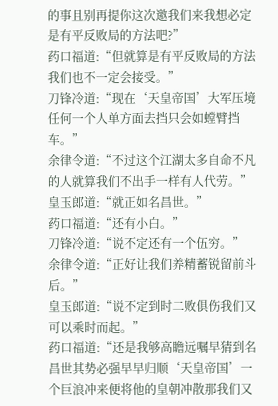的事且别再提你这次邀我们来我想必定是有平反败局的方法吧?”
药口福道:“但就算是有平反败局的方法我们也不一定会接受。”
刀锋冷道:“现在‘天皇帝国’大军压境任何一个人单方面去挡只会如螳臂挡车。”
余律令道:“不过这个江湖太多自命不凡的人就算我们不出手一样有人代劳。”
皇玉郎道:“就正如名昌世。”
药口福道:“还有小白。”
刀锋冷道:“说不定还有一个伍穷。”
余律令道:“正好让我们养精蓄锐留前斗后。”
皇玉郎道:“说不定到时二败俱伤我们又可以乘时而起。”
药口福道:“还是我够高瞻远嘱早猜到名昌世其势必强早早归顺‘天皇帝国’一个巨浪冲来便将他的皇朝冲散那我们又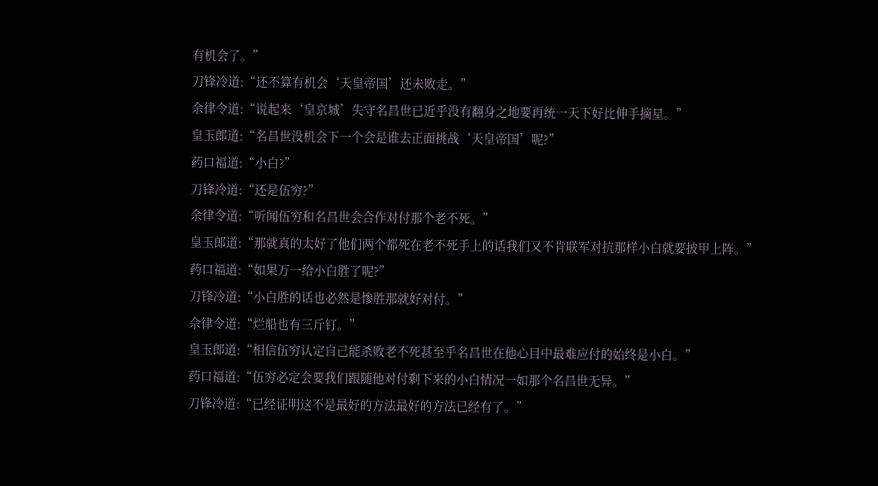有机会了。”
刀锋冷道:“还不算有机会‘天皇帝国’还未败走。”
余律令道:“说起来‘皇京城’失守名昌世已近乎没有翻身之地要再统一天下好比伸手摘星。”
皇玉郎道:“名昌世没机会下一个会是谁去正面挑战‘天皇帝国’呢?”
药口福道:“小白?”
刀锋冷道:“还是伍穷?”
余律令道:“听闻伍穷和名昌世会合作对付那个老不死。”
皇玉郎道:“那就真的太好了他们两个都死在老不死手上的话我们又不肯联军对抗那样小白就要披甲上阵。”
药口福道:“如果万一给小白胜了呢?”
刀锋冷道:“小白胜的话也必然是惨胜那就好对付。”
佘律令道:“烂船也有三斤钉。”
皇玉郎道:“相信伍穷认定自己能杀败老不死甚至乎名昌世在他心目中最难应付的始终是小白。”
药口福道:“伍穷必定会要我们跟随他对付剩下来的小白情况一如那个名昌世无异。”
刀锋冷道:“已经证明这不是最好的方法最好的方法已经有了。”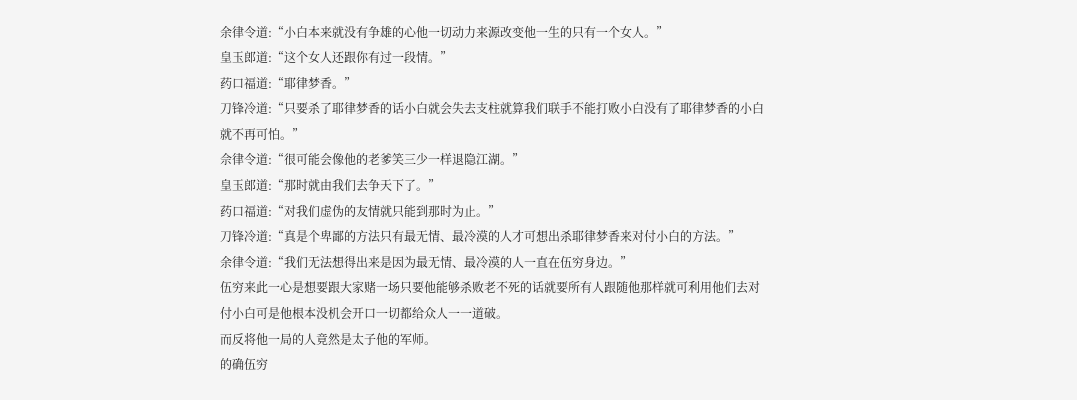余律令道:“小白本来就没有争雄的心他一切动力来源改变他一生的只有一个女人。”
皇玉郎道:“这个女人还跟你有过一段情。”
药口福道:“耶律梦香。”
刀锋冷道:“只要杀了耶律梦香的话小白就会失去支柱就算我们联手不能打败小白没有了耶律梦香的小白就不再可怕。”
佘律令道:“很可能会像他的老爹笑三少一样退隐江湖。”
皇玉郎道:“那时就由我们去争天下了。”
药口福道:“对我们虚伪的友情就只能到那时为止。”
刀锋冷道:“真是个卑鄙的方法只有最无情、最冷漠的人才可想出杀耶律梦香来对付小白的方法。”
余律令道:“我们无法想得出来是因为最无情、最冷漠的人一直在伍穷身边。”
伍穷来此一心是想要跟大家赌一场只要他能够杀败老不死的话就要所有人跟随他那样就可利用他们去对付小白可是他根本没机会开口一切都给众人一一道破。
而反将他一局的人竟然是太子他的军师。
的确伍穷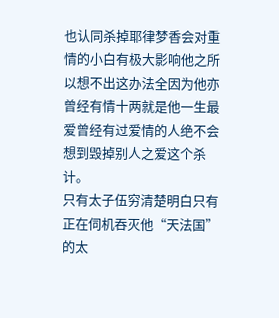也认同杀掉耶律梦香会对重情的小白有极大影响他之所以想不出这办法全因为他亦曾经有情十两就是他一生最爱曾经有过爱情的人绝不会想到毁掉别人之爱这个杀计。
只有太子伍穷清楚明白只有正在伺机吞灭他“天法国”的太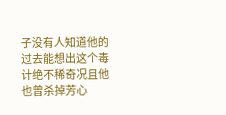子没有人知道他的过去能想出这个毒计绝不稀奇况且他也曾杀掉芳心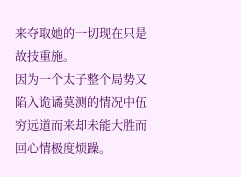来夺取她的一切现在只是故技重施。
因为一个太子整个局势又陷入诡谲莫测的情况中伍穷远道而来却未能大胜而回心情极度烦躁。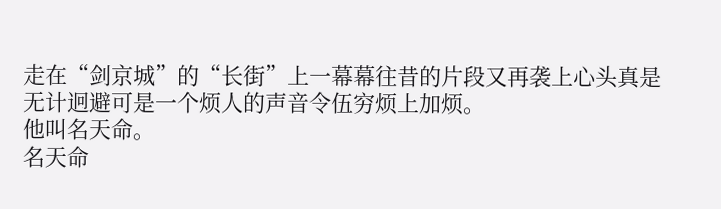走在“剑京城”的“长街”上一幕幕往昔的片段又再袭上心头真是无计迥避可是一个烦人的声音令伍穷烦上加烦。
他叫名天命。
名天命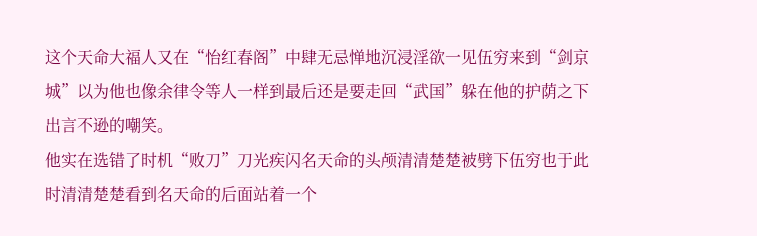这个天命大福人又在“怡红春阁”中肆无忌惮地沉浸淫欲一见伍穷来到“剑京城”以为他也像余律令等人一样到最后还是要走回“武国”躲在他的护荫之下出言不逊的嘲笑。
他实在选错了时机“败刀”刀光疾闪名天命的头颅清清楚楚被劈下伍穷也于此时清清楚楚看到名天命的后面站着一个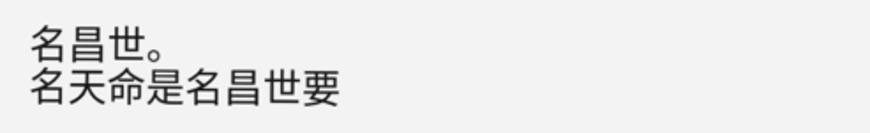名昌世。
名天命是名昌世要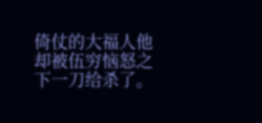倚仗的大福人他却被伍穷恼怒之下一刀给杀了。